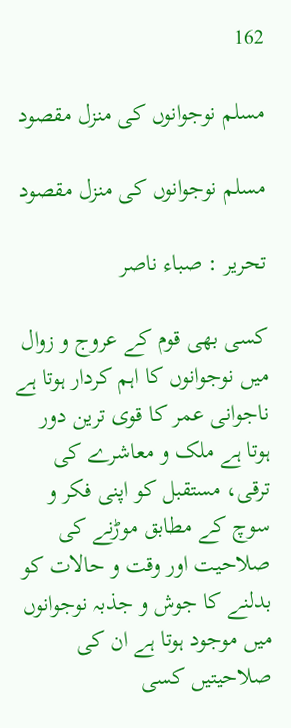162

مسلم نوجوانوں کی منزل مقصود

مسلم نوجوانوں کی منزل مقصود

تحریر : صباء ناصر

کسی بھی قوم کے عروج و زوال میں نوجوانوں کا اہم کردار ہوتا ہے ناجوانی عمر کا قوی ترین دور ہوتا ہے ملک و معاشرے کی ترقی، مستقبل کو اپنی فکر و سوچ کے مطابق موڑنے کی صلاحیت اور وقت و حالات کو بدلنے کا جوش و جذبہ نوجوانوں میں موجود ہوتا ہے ان کی صلاحیتیں کسی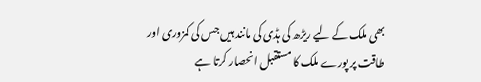بھی ملک کے لیے ریڑھ کی ہڈی کی مانند ہیں جس کی کمزوری اور طاقت پر پورے ملک کا مستقبل انحصار کرتا ہے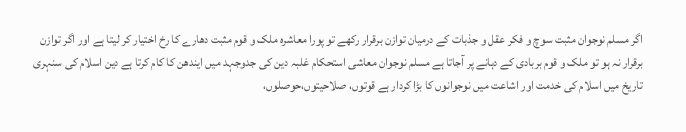اگر مسلم نوجوان مثبت سوچ و فکر عقل و جذبات کے درمیان توازن برقرار رکھے تو پورا معاشرہ ملک و قوم مثبت دھارے کا رخ اختیار کر لیتا ہے اور اگر توازن برقرار نہ ہو تو ملک و قوم بربادی کے دہانے پر آجاتا ہے مسلم نوجوان معاشی استحکام غلبہ دین کی جدوجہد میں ایندھن کا کام کرتا ہے دین اسلام کی سنہری تاریخ میں اسلام کی خدمت اور اشاعت میں نوجوانوں کا بڑا کردار ہے قوتوں، صلاحیتوں،حوصلوں،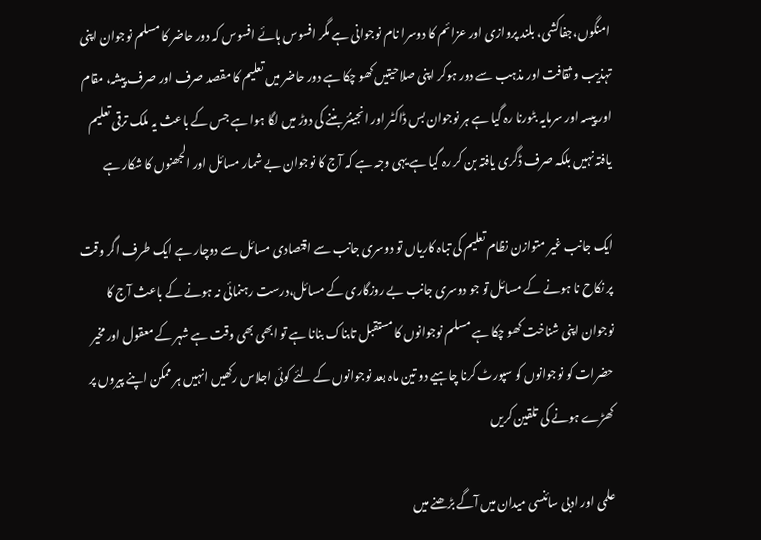امنگوں،جفاکشی، بلند پروازی اور عزائم کا دوسرا نام نوجوانی ہے مگر افسوس ہائے افسوس کہ دور حاضر کا مسلم نوجوان اپنی تہذیب و ثقافت اور مذہب سے دور ہوکر اپنی صلاحیتیں کھو چکا ہے دور حاضر میں تعلیم کا مقصد صرف اور صرف پیشہ، مقام اور پیسہ اور سرمایہ بٹورنا رہ گیا ہے ہر نوجوان بس ڈاکٹر اور انجینئر بننے کی دوڑ میں لگا ہوا ہے جس کے باعث یہ ملک ترقی تعلیم یافتہ نہیں بلکہ صرف ڈگری یافتہ بن کر رہ گیا ہے یہی وجہ ہے کہ آج کا نوجوان بے شمار مسائل اور الجھنوں کا شکار ہے

ایک جانب غیر متوازن نظام تعلیم کی تباہ کاریاں تو دوسری جانب سے اقتصادی مسائل سے دوچار ہے ایک طرف اگر وقت پر نکاح نا ہونے کے مسائل تو جو دوسری جانب بے روزگاری کے مسائل،درست رہنمائی نہ ہونے کے باعث آج کا نوجوان اپنی شناخت کھو چکا ہے مسلم نوجوانوں کا مستقبل تابناک بنانا ہے تو ابھی بھی وقت ہے شہر کے معقول اور مخیر حضرات کو نوجوانوں کو سپورٹ کرنا چاہیے دو تین ماہ بعد نوجوانوں کے لئے کوئی اجلاس رکھیں انہیں ہر ممکن اپنے پیروں پر کھڑے ہونے کی تلقین کریں

علمی اور ادبی سائنسی میدان میں آگے بڑھنے میں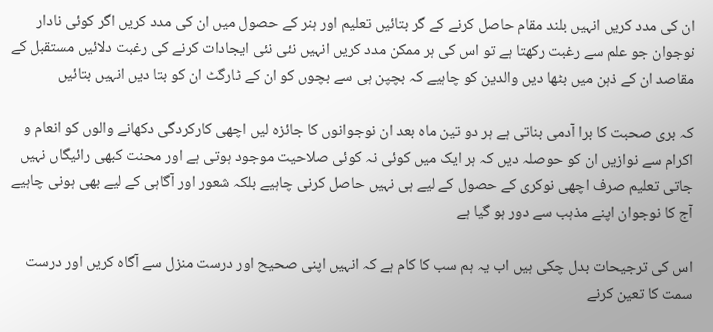ان کی مدد کریں انہیں بلند مقام حاصل کرنے کے گر بتائیں تعلیم اور ہنر کے حصول میں ان کی مدد کریں اگر کوئی نادار نوجوان جو علم سے رغبت رکھتا ہے تو اس کی ہر ممکن مدد کریں انہیں نئی نئی ایجادات کرنے کی رغبت دلائیں مستقبل کے مقاصد ان کے ذہن میں بٹھا دیں والدین کو چاہیے کہ بچپن ہی سے بچوں کو ان کے ٹارگٹ ان کو بتا دیں انہیں بتائیں

کہ بری صحبت کا برا آدمی بناتی ہے ہر دو تین ماہ بعد ان نوجوانوں کا جائزہ لیں اچھی کارکردگی دکھانے والوں کو انعام و اکرام سے نوازیں ان کو حوصلہ دیں کہ ہر ایک میں کوئی نہ کوئی صلاحیت موجود ہوتی ہے اور محنت کبھی رائیگاں نہیں جاتی تعلیم صرف اچھی نوکری کے حصول کے لیے ہی نہیں حاصل کرنی چاہیے بلکہ شعور اور آگاہی کے لیے بھی ہونی چاہیے آج کا نوجوان اپنے مذہب سے دور ہو گیا ہے

اس کی ترجیحات بدل چکی ہیں اب یہ ہم سب کا کام ہے کہ انہیں اپنی صحیح اور درست منزل سے آگاہ کریں اور درست سمت کا تعین کرنے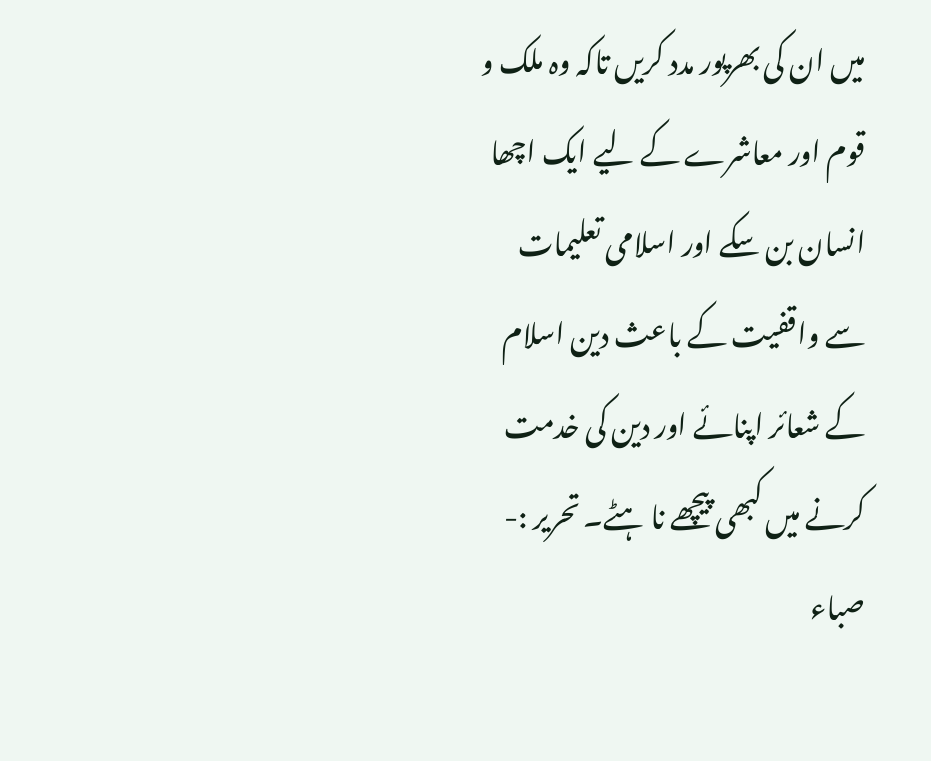میں ان کی بھرپور مدد کریں تاکہ وہ ملک و قوم اور معاشرے کے لیے ایک اچھا انسان بن سکے اور اسلامی تعلیمات سے واقفیت کے باعث دین اسلام کے شعائر اپنائے اور دین کی خدمت کرنے میں کبھی پیچھے نا ہٹے۔ تحریر :- صباء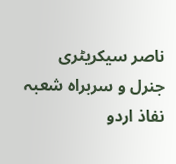ناصر سیکریٹری جنرل و سربراہ شعبہ نفاذ اردو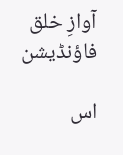آوازِ خلق فاؤنڈیشن

اس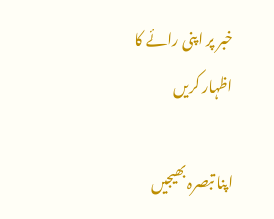خبر پر اپنی رائے کا اظہار کریں

اپنا تبصرہ بھیجیں